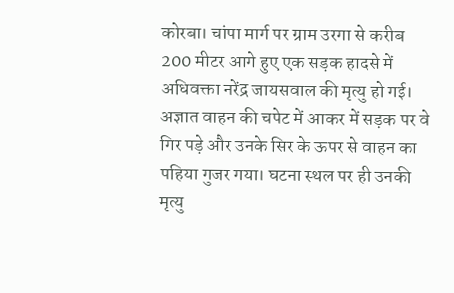कोरबा। चांपा मार्ग पर ग्राम उरगा से करीब 200 मीटर आगे हुए एक सड़क हादसे में अधिवक्ता नरेंद्र जायसवाल की मृत्यु हो गई। अज्ञात वाहन की चपेट में आकर में सड़क पर वे गिर पड़े और उनके सिर के ऊपर से वाहन का पहिया गुजर गया। घटना स्थल पर ही उनकी मृत्यु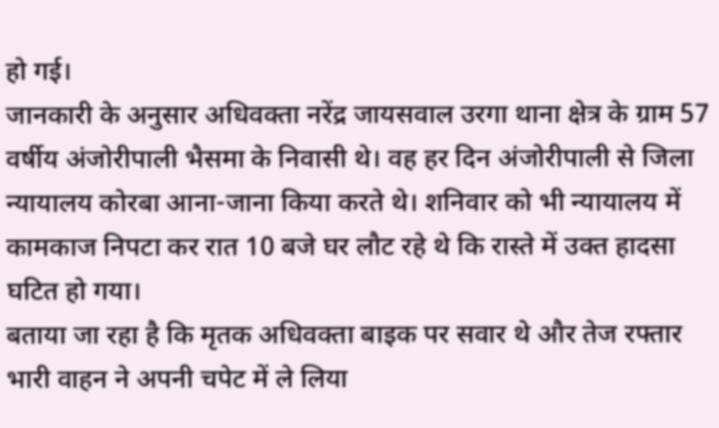हो गई।
जानकारी के अनुसार अधिवक्ता नरेंद्र जायसवाल उरगा थाना क्षेत्र के ग्राम 57 वर्षीय अंजोरीपाली भैसमा के निवासी थे। वह हर दिन अंजोरीपाली से जिला न्यायालय कोरबा आना-जाना किया करते थे। शनिवार को भी न्यायालय में कामकाज निपटा कर रात 10 बजे घर लौट रहे थे कि रास्ते में उक्त हादसा घटित हो गया।
बताया जा रहा है कि मृतक अधिवक्ता बाइक पर सवार थे और तेज रफ्तार भारी वाहन ने अपनी चपेट में ले लिया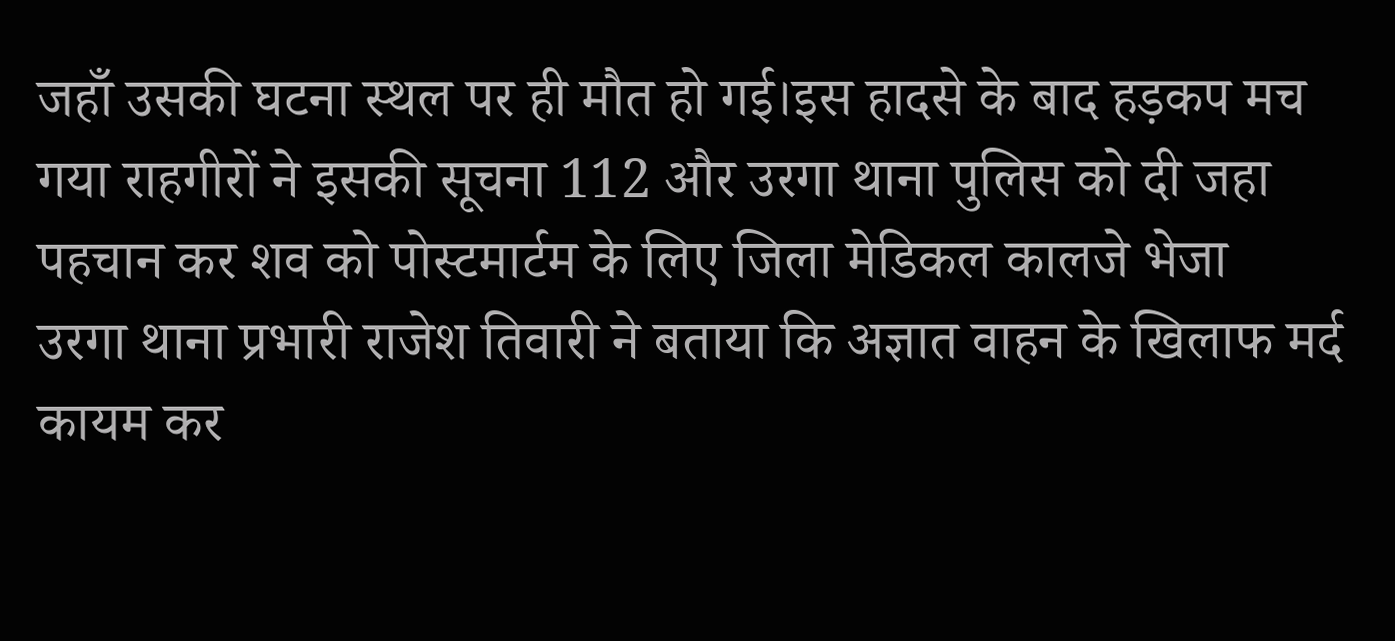जहाँ उसकी घटना स्थल पर ही मौत हो गई।इस हादसे के बाद हड़कप मच गया राहगीरों ने इसकी सूचना 112 और उरगा थाना पुलिस को दी जहा पहचान कर शव को पोस्टमार्टम के लिए जिला मेडिकल कालजे भेजा
उरगा थाना प्रभारी राजेश तिवारी ने बताया कि अज्ञात वाहन के खिलाफ मर्द कायम कर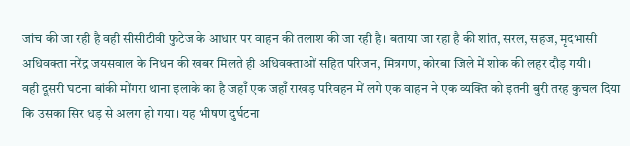जांच की जा रही है वही सीसीटीवी फुटेज के आधार पर वाहन की तलाश की जा रही है। बताया जा रहा है की शांत, सरल, सहज, मृदभासी अधिवक्ता नरेंद्र जयसवाल के निधन की खबर मिलते ही अधिवक्ताओं सहित परिजन, मित्रगण, कोरबा जिले में शोक की लहर दौड़ गयी।
वही दूसरी घटना बांकी मोंगरा थाना इलाके का है जहाँ एक जहाँ राखड़ परिवहन में लगे एक वाहन ने एक व्यक्ति को इतनी बुरी तरह कुचल दिया कि उसका सिर धड़ से अलग हो गया। यह भीषण दुर्घटना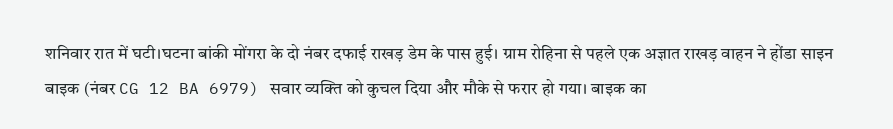शनिवार रात में घटी।घटना बांकी मोंगरा के दो नंबर दफाई राखड़ डेम के पास हुई। ग्राम रोहिना से पहले एक अज्ञात राखड़ वाहन ने होंडा साइन बाइक (नंबर CG 12 BA 6979) सवार व्यक्ति को कुचल दिया और मौके से फरार हो गया। बाइक का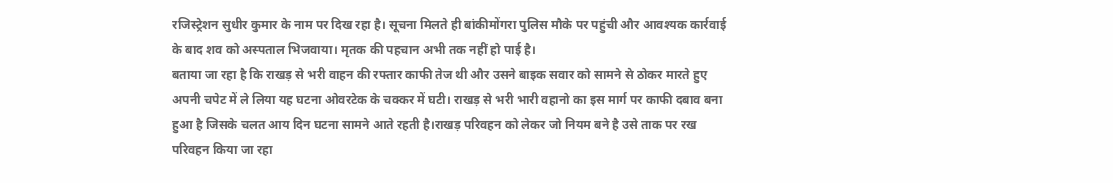रजिस्ट्रेशन सुधीर कुमार के नाम पर दिख रहा है। सूचना मिलते ही बांकीमोंगरा पुलिस मौके पर पहुंची और आवश्यक कार्रवाई के बाद शव को अस्पताल भिजवाया। मृतक की पहचान अभी तक नहीं हो पाई है।
बताया जा रहा है कि राखड़ से भरी वाहन की रफ्तार काफी तेज थी और उसने बाइक सवार को सामने से ठोकर मारते हुए अपनी चपेट में ले लिया यह घटना ओवरटेक के चक्कर में घटी। राखड़ से भरी भारी वहानो का इस मार्ग पर काफी दबाव बना हुआ है जिसके चलत आय दिन घटना सामने आते रहती है।राखड़ परिवहन को लेकर जो नियम बने है उसे ताक पर रख परिवहन किया जा रहा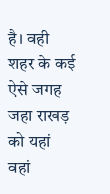है। वही शहर के कई ऐसे जगह जहा राखड़ को यहां वहां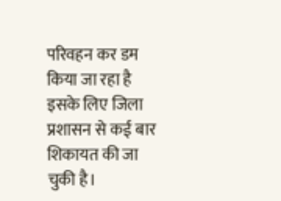परिवहन कर डम किया जा रहा है इसके लिए जिला प्रशासन से कई बार शिकायत की जा चुकी है।